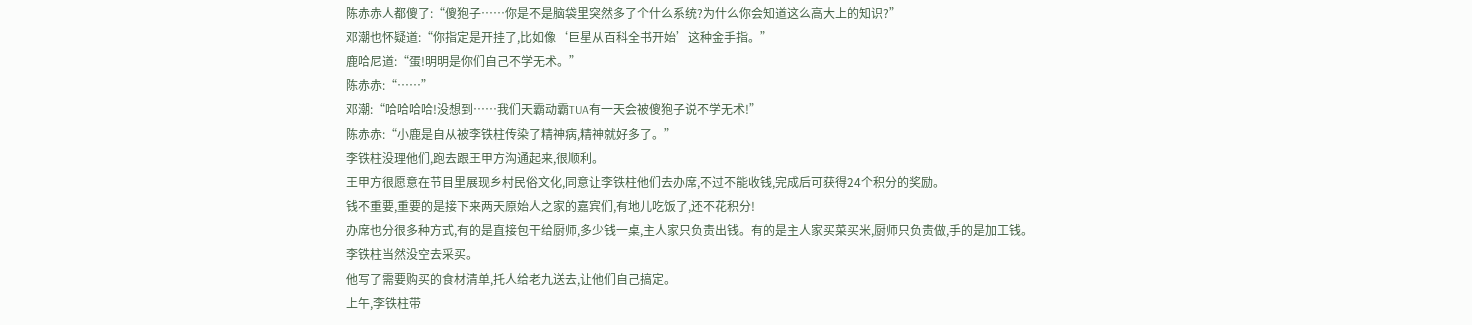陈赤赤人都傻了:“傻狍子……你是不是脑袋里突然多了个什么系统?为什么你会知道这么高大上的知识?”
邓潮也怀疑道:“你指定是开挂了,比如像‘巨星从百科全书开始’这种金手指。”
鹿哈尼道:“蛋!明明是你们自己不学无术。”
陈赤赤:“……”
邓潮:“哈哈哈哈!没想到……我们天霸动霸TUA有一天会被傻狍子说不学无术!”
陈赤赤:“小鹿是自从被李铁柱传染了精神病,精神就好多了。”
李铁柱没理他们,跑去跟王甲方沟通起来,很顺利。
王甲方很愿意在节目里展现乡村民俗文化,同意让李铁柱他们去办席,不过不能收钱,完成后可获得24个积分的奖励。
钱不重要,重要的是接下来两天原始人之家的嘉宾们,有地儿吃饭了,还不花积分!
办席也分很多种方式,有的是直接包干给厨师,多少钱一桌,主人家只负责出钱。有的是主人家买菜买米,厨师只负责做,手的是加工钱。
李铁柱当然没空去采买。
他写了需要购买的食材清单,托人给老九送去,让他们自己搞定。
上午,李铁柱带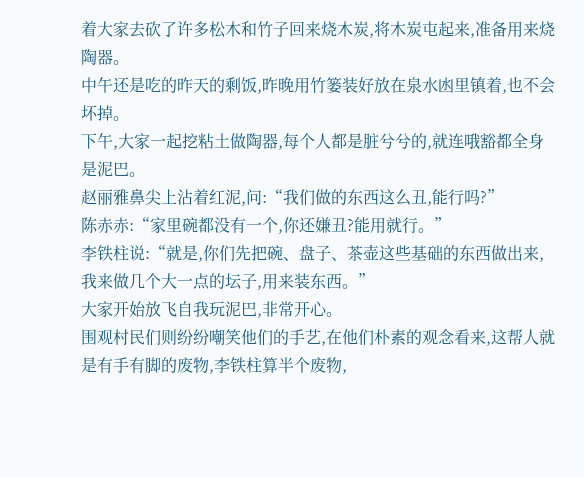着大家去砍了许多松木和竹子回来烧木炭,将木炭屯起来,准备用来烧陶器。
中午还是吃的昨天的剩饭,昨晚用竹篓装好放在泉水凼里镇着,也不会坏掉。
下午,大家一起挖粘土做陶器,每个人都是脏兮兮的,就连哦豁都全身是泥巴。
赵丽雅鼻尖上沾着红泥,问:“我们做的东西这么丑,能行吗?”
陈赤赤:“家里碗都没有一个,你还嫌丑?能用就行。”
李铁柱说:“就是,你们先把碗、盘子、茶壶这些基础的东西做出来,我来做几个大一点的坛子,用来装东西。”
大家开始放飞自我玩泥巴,非常开心。
围观村民们则纷纷嘲笑他们的手艺,在他们朴素的观念看来,这帮人就是有手有脚的废物,李铁柱算半个废物,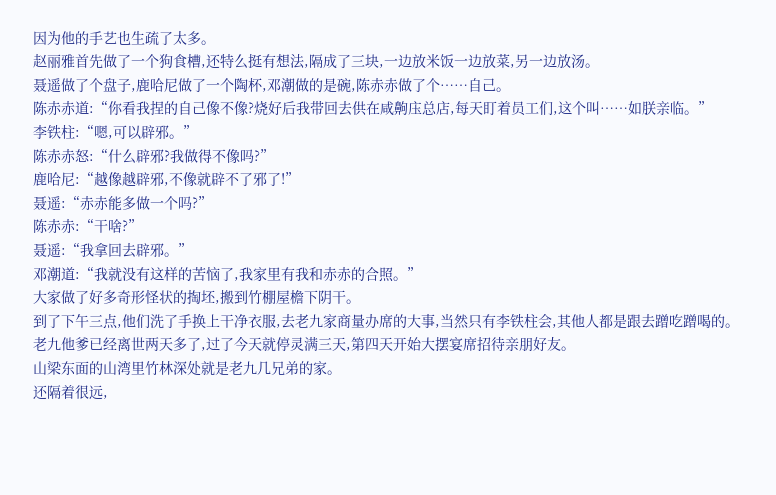因为他的手艺也生疏了太多。
赵丽雅首先做了一个狗食槽,还特么挺有想法,隔成了三块,一边放米饭一边放菜,另一边放汤。
聂遥做了个盘子,鹿哈尼做了一个陶杯,邓潮做的是碗,陈赤赤做了个……自己。
陈赤赤道:“你看我捏的自己像不像?烧好后我带回去供在咸齁庒总店,每天盯着员工们,这个叫……如朕亲临。”
李铁柱:“嗯,可以辟邪。”
陈赤赤怒:“什么辟邪?我做得不像吗?”
鹿哈尼:“越像越辟邪,不像就辟不了邪了!”
聂遥:“赤赤能多做一个吗?”
陈赤赤:“干啥?”
聂遥:“我拿回去辟邪。”
邓潮道:“我就没有这样的苦恼了,我家里有我和赤赤的合照。”
大家做了好多奇形怪状的掏坯,搬到竹棚屋檐下阴干。
到了下午三点,他们洗了手换上干净衣服,去老九家商量办席的大事,当然只有李铁柱会,其他人都是跟去蹭吃蹭喝的。
老九他爹已经离世两天多了,过了今天就停灵满三天,第四天开始大摆宴席招待亲朋好友。
山梁东面的山湾里竹林深处就是老九几兄弟的家。
还隔着很远,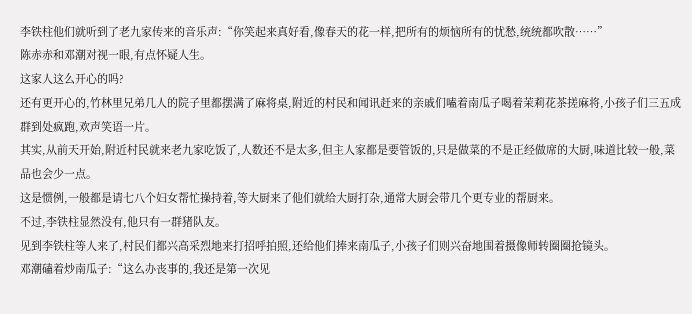李铁柱他们就听到了老九家传来的音乐声:“你笑起来真好看,像春天的花一样,把所有的烦恼所有的忧愁,统统都吹散……”
陈赤赤和邓潮对视一眼,有点怀疑人生。
这家人这么开心的吗?
还有更开心的,竹林里兄弟几人的院子里都摆满了麻将桌,附近的村民和闻讯赶来的亲戚们嗑着南瓜子喝着茉莉花茶搓麻将,小孩子们三五成群到处疯跑,欢声笑语一片。
其实,从前天开始,附近村民就来老九家吃饭了,人数还不是太多,但主人家都是要管饭的,只是做菜的不是正经做席的大厨,味道比较一般,菜品也会少一点。
这是惯例,一般都是请七八个妇女帮忙操持着,等大厨来了他们就给大厨打杂,通常大厨会带几个更专业的帮厨来。
不过,李铁柱显然没有,他只有一群猪队友。
见到李铁柱等人来了,村民们都兴高采烈地来打招呼拍照,还给他们捧来南瓜子,小孩子们则兴奋地围着摄像师转圈圈抢镜头。
邓潮磕着炒南瓜子:“这么办丧事的,我还是第一次见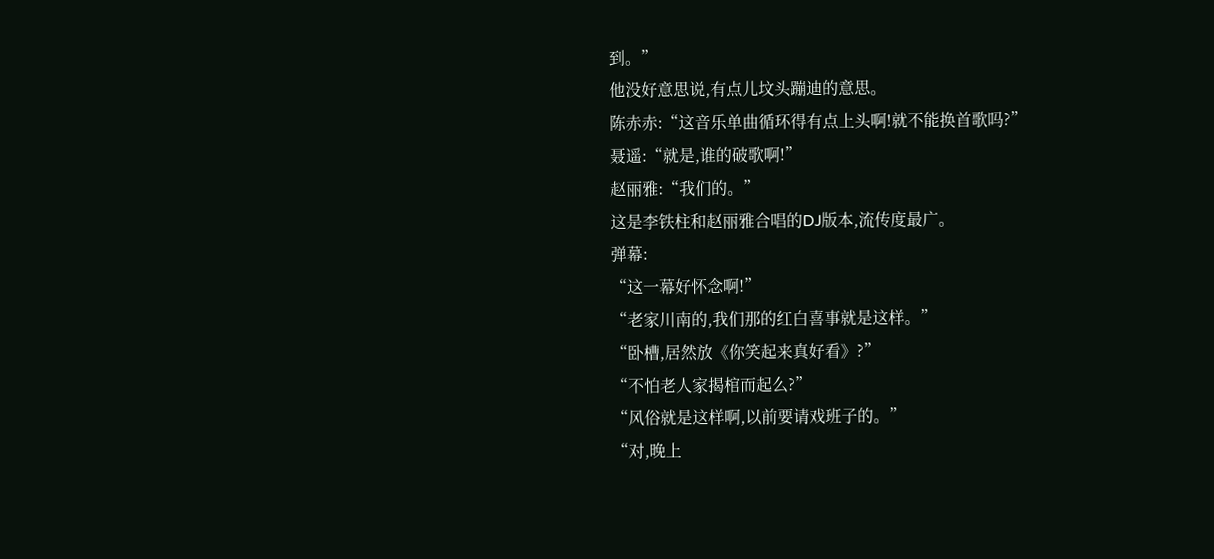到。”
他没好意思说,有点儿坟头蹦迪的意思。
陈赤赤:“这音乐单曲循环得有点上头啊!就不能换首歌吗?”
聂遥:“就是,谁的破歌啊!”
赵丽雅:“我们的。”
这是李铁柱和赵丽雅合唱的DJ版本,流传度最广。
弹幕:
“这一幕好怀念啊!”
“老家川南的,我们那的红白喜事就是这样。”
“卧槽,居然放《你笑起来真好看》?”
“不怕老人家揭棺而起么?”
“风俗就是这样啊,以前要请戏班子的。”
“对,晚上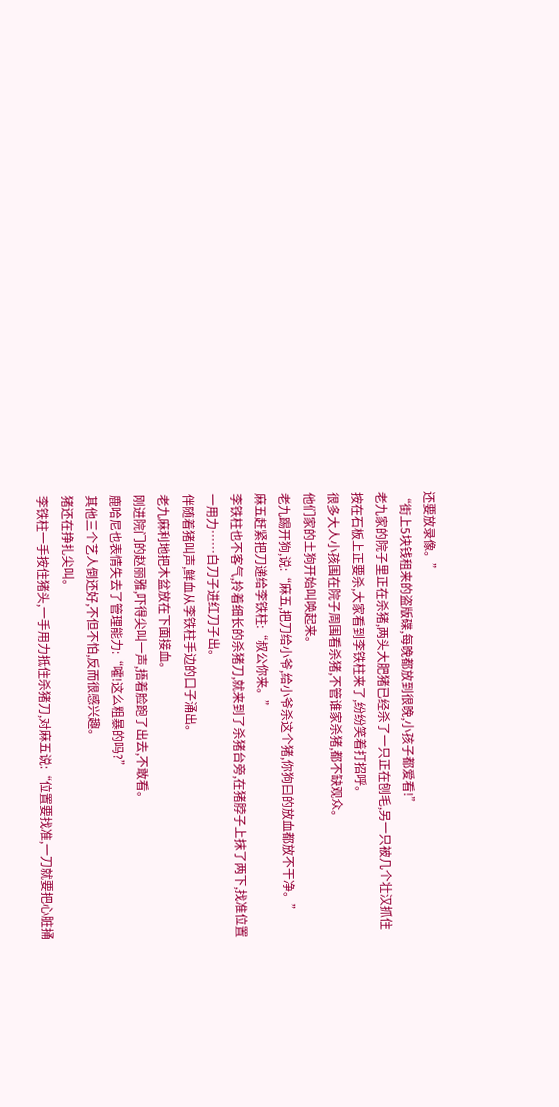还要放录像。”
“街上5块钱租来的盗版碟,每晚都放到很晚,小孩子都爱看!”
老九家的院子里正在杀猪,两头大肥猪已经杀了一只正在刨毛,另一只被几个壮汉抓住按在石板上正要杀,大家看到李铁柱来了,纷纷笑着打招呼。
很多大人小孩围在院子周围看杀猪,不管谁家杀猪,都不缺观众。
他们家的土狗开始叫唤起来。
老九踢开狗,说:“麻五,把刀给小爷,给小爷杀这个猪,你狗曰的放血都放不干净。”
麻五赶紧把刀递给李铁柱:“叔公你来。”
李铁柱也不客气,拎着细长的杀猪刀,就来到了杀猪台旁,在猪脖子上抹了两下,找准位置一用力……白刀子进红刀子出。
伴随着猪叫声,鲜血从李铁柱手边的口子涌出。
老九麻利地把木盆放在下面接血。
刚进院门的赵丽雅,吓得尖叫一声,捂着脸跑了出去,不敢看。
鹿哈尼也表情失去了管理能力:“嚯!这么粗暴的吗?”
其他三个艺人倒还好,不但不怕,反而很感兴趣。
猪还在挣扎尖叫。
李铁柱一手按住猪头,一手用力抵住杀猪刀,对麻五说:“位置要找准,一刀就要把心脏捅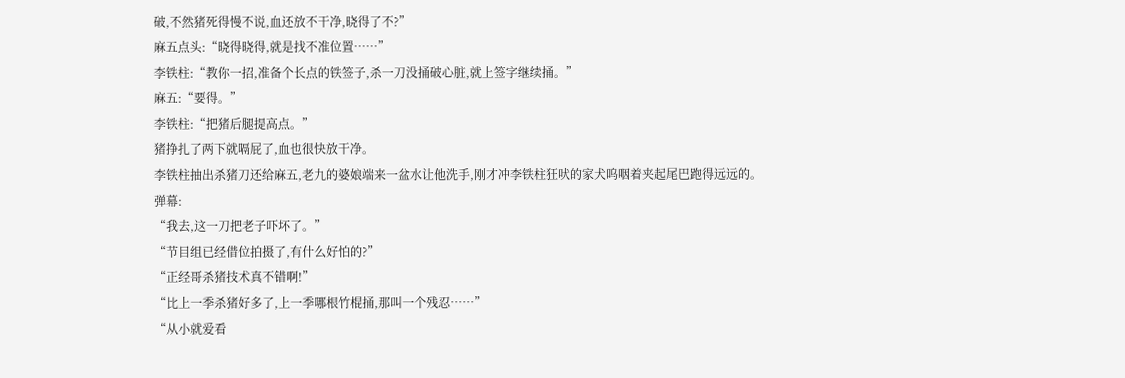破,不然猪死得慢不说,血还放不干净,晓得了不?”
麻五点头:“晓得晓得,就是找不准位置……”
李铁柱:“教你一招,准备个长点的铁签子,杀一刀没捅破心脏,就上签字继续捅。”
麻五:“要得。”
李铁柱:“把猪后腿提高点。”
猪挣扎了两下就嗝屁了,血也很快放干净。
李铁柱抽出杀猪刀还给麻五,老九的婆娘端来一盆水让他洗手,刚才冲李铁柱狂吠的家犬呜咽着夹起尾巴跑得远远的。
弹幕:
“我去,这一刀把老子吓坏了。”
“节目组已经借位拍摄了,有什么好怕的?”
“正经哥杀猪技术真不错啊!”
“比上一季杀猪好多了,上一季哪根竹棍捅,那叫一个残忍……”
“从小就爱看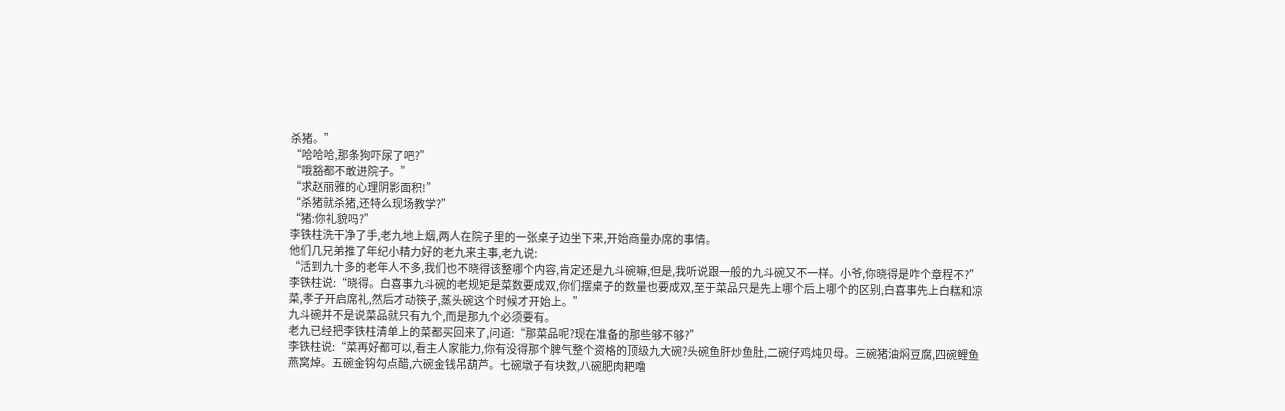杀猪。”
“哈哈哈,那条狗吓尿了吧?”
“哦豁都不敢进院子。”
“求赵丽雅的心理阴影面积!”
“杀猪就杀猪,还特么现场教学?”
“猪:你礼貌吗?”
李铁柱洗干净了手,老九地上烟,两人在院子里的一张桌子边坐下来,开始商量办席的事情。
他们几兄弟推了年纪小精力好的老九来主事,老九说:
“活到九十多的老年人不多,我们也不晓得该整哪个内容,肯定还是九斗碗嘛,但是,我听说跟一般的九斗碗又不一样。小爷,你晓得是咋个章程不?”
李铁柱说:“晓得。白喜事九斗碗的老规矩是菜数要成双,你们摆桌子的数量也要成双,至于菜品只是先上哪个后上哪个的区别,白喜事先上白糕和凉菜,孝子开启席礼,然后才动筷子,蒸头碗这个时候才开始上。”
九斗碗并不是说菜品就只有九个,而是那九个必须要有。
老九已经把李铁柱清单上的菜都买回来了,问道:“那菜品呢?现在准备的那些够不够?”
李铁柱说:“菜再好都可以,看主人家能力,你有没得那个脾气整个资格的顶级九大碗?头碗鱼肝炒鱼肚,二碗仔鸡炖贝母。三碗猪油焖豆腐,四碗鲤鱼燕窝焯。五碗金钩勾点醋,六碗金钱吊葫芦。七碗墩子有块数,八碗肥肉耙噜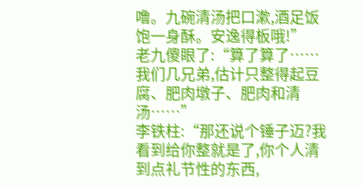噜。九碗清汤把口漱,酒足饭饱一身酥。安逸得板哦!”
老九傻眼了:“算了算了……我们几兄弟,估计只整得起豆腐、肥肉墩子、肥肉和清汤……”
李铁柱:“那还说个锤子迈?我看到给你整就是了,你个人清到点礼节性的东西,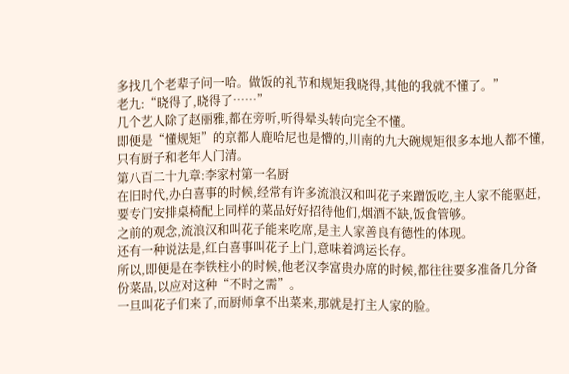多找几个老辈子问一哈。做饭的礼节和规矩我晓得,其他的我就不懂了。”
老九:“晓得了,晓得了……”
几个艺人除了赵丽雅,都在旁听,听得晕头转向完全不懂。
即便是“懂规矩”的京都人鹿哈尼也是懵的,川南的九大碗规矩很多本地人都不懂,只有厨子和老年人门清。
第八百二十九章:李家村第一名厨
在旧时代,办白喜事的时候,经常有许多流浪汉和叫花子来蹭饭吃,主人家不能驱赶,要专门安排桌椅配上同样的菜品好好招待他们,烟酒不缺,饭食管够。
之前的观念,流浪汉和叫花子能来吃席,是主人家善良有德性的体现。
还有一种说法是,红白喜事叫花子上门,意味着鸿运长存。
所以,即便是在李铁柱小的时候,他老汉李富贵办席的时候,都往往要多准备几分备份菜品,以应对这种“不时之需”。
一旦叫花子们来了,而厨师拿不出菜来,那就是打主人家的脸。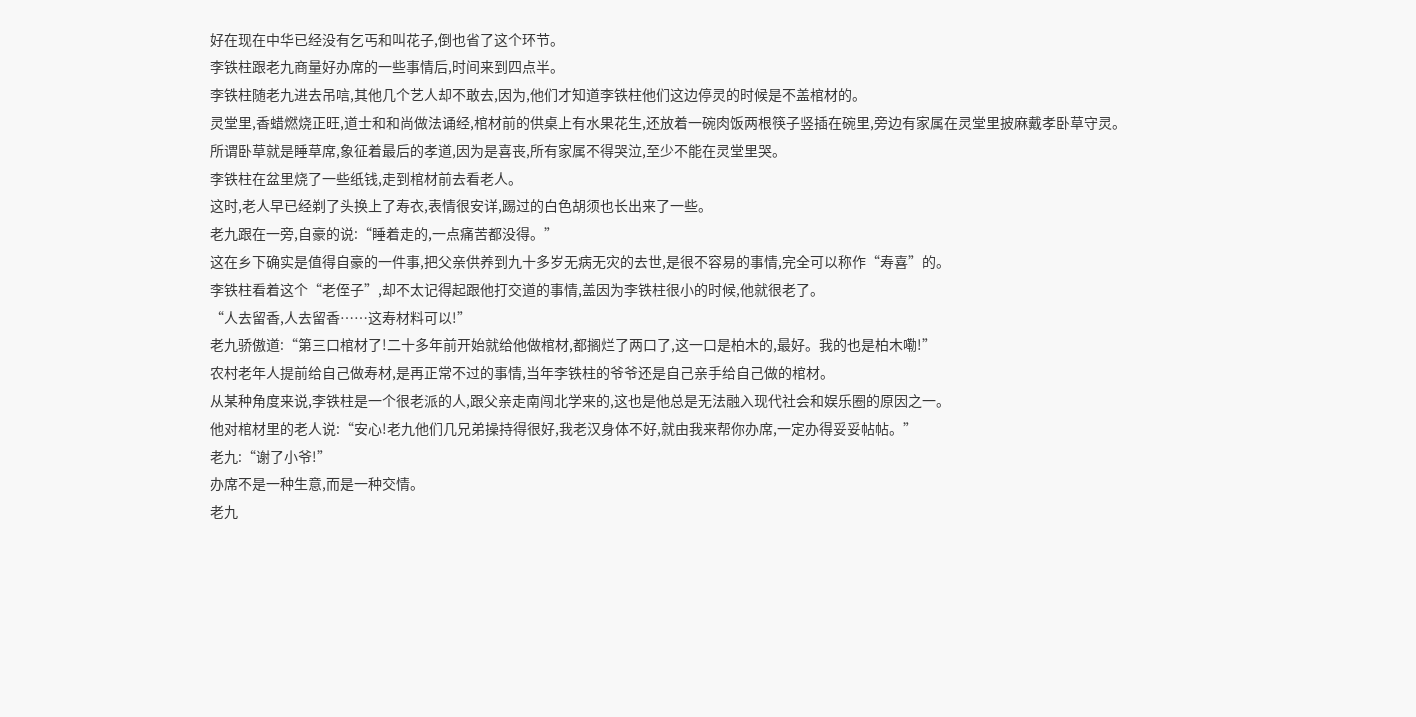好在现在中华已经没有乞丐和叫花子,倒也省了这个环节。
李铁柱跟老九商量好办席的一些事情后,时间来到四点半。
李铁柱随老九进去吊唁,其他几个艺人却不敢去,因为,他们才知道李铁柱他们这边停灵的时候是不盖棺材的。
灵堂里,香蜡燃烧正旺,道士和和尚做法诵经,棺材前的供桌上有水果花生,还放着一碗肉饭两根筷子竖插在碗里,旁边有家属在灵堂里披麻戴孝卧草守灵。
所谓卧草就是睡草席,象征着最后的孝道,因为是喜丧,所有家属不得哭泣,至少不能在灵堂里哭。
李铁柱在盆里烧了一些纸钱,走到棺材前去看老人。
这时,老人早已经剃了头换上了寿衣,表情很安详,踢过的白色胡须也长出来了一些。
老九跟在一旁,自豪的说:“睡着走的,一点痛苦都没得。”
这在乡下确实是值得自豪的一件事,把父亲供养到九十多岁无病无灾的去世,是很不容易的事情,完全可以称作“寿喜”的。
李铁柱看着这个“老侄子”,却不太记得起跟他打交道的事情,盖因为李铁柱很小的时候,他就很老了。
“人去留香,人去留香……这寿材料可以!”
老九骄傲道:“第三口棺材了!二十多年前开始就给他做棺材,都搁烂了两口了,这一口是柏木的,最好。我的也是柏木嘞!”
农村老年人提前给自己做寿材,是再正常不过的事情,当年李铁柱的爷爷还是自己亲手给自己做的棺材。
从某种角度来说,李铁柱是一个很老派的人,跟父亲走南闯北学来的,这也是他总是无法融入现代社会和娱乐圈的原因之一。
他对棺材里的老人说:“安心!老九他们几兄弟操持得很好,我老汉身体不好,就由我来帮你办席,一定办得妥妥帖帖。”
老九:“谢了小爷!”
办席不是一种生意,而是一种交情。
老九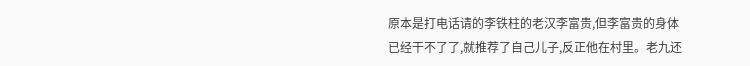原本是打电话请的李铁柱的老汉李富贵,但李富贵的身体已经干不了了,就推荐了自己儿子,反正他在村里。老九还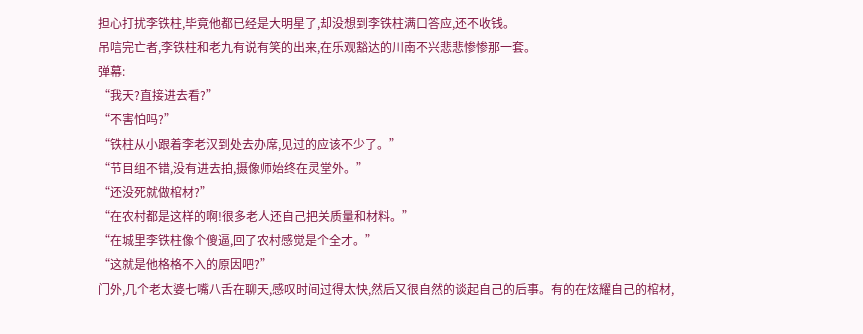担心打扰李铁柱,毕竟他都已经是大明星了,却没想到李铁柱满口答应,还不收钱。
吊唁完亡者,李铁柱和老九有说有笑的出来,在乐观豁达的川南不兴悲悲惨惨那一套。
弹幕:
“我天?直接进去看?”
“不害怕吗?”
“铁柱从小跟着李老汉到处去办席,见过的应该不少了。”
“节目组不错,没有进去拍,摄像师始终在灵堂外。”
“还没死就做棺材?”
“在农村都是这样的啊!很多老人还自己把关质量和材料。”
“在城里李铁柱像个傻逼,回了农村感觉是个全才。”
“这就是他格格不入的原因吧?”
门外,几个老太婆七嘴八舌在聊天,感叹时间过得太快,然后又很自然的谈起自己的后事。有的在炫耀自己的棺材,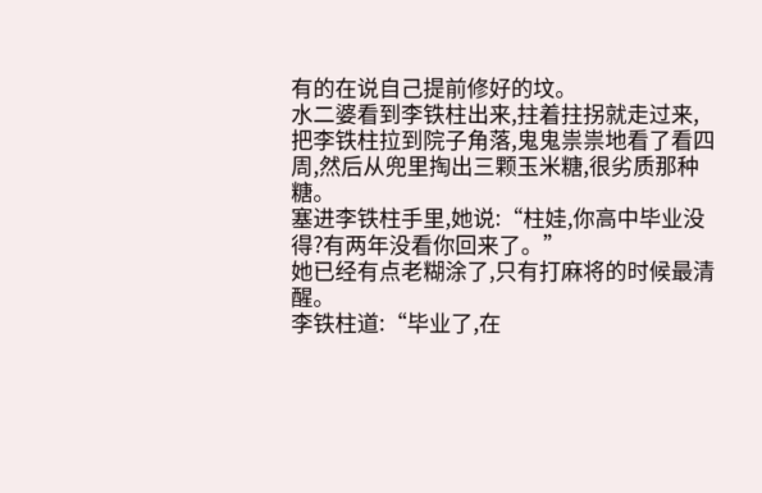有的在说自己提前修好的坟。
水二婆看到李铁柱出来,拄着拄拐就走过来,把李铁柱拉到院子角落,鬼鬼祟祟地看了看四周,然后从兜里掏出三颗玉米糖,很劣质那种糖。
塞进李铁柱手里,她说:“柱娃,你高中毕业没得?有两年没看你回来了。”
她已经有点老糊涂了,只有打麻将的时候最清醒。
李铁柱道:“毕业了,在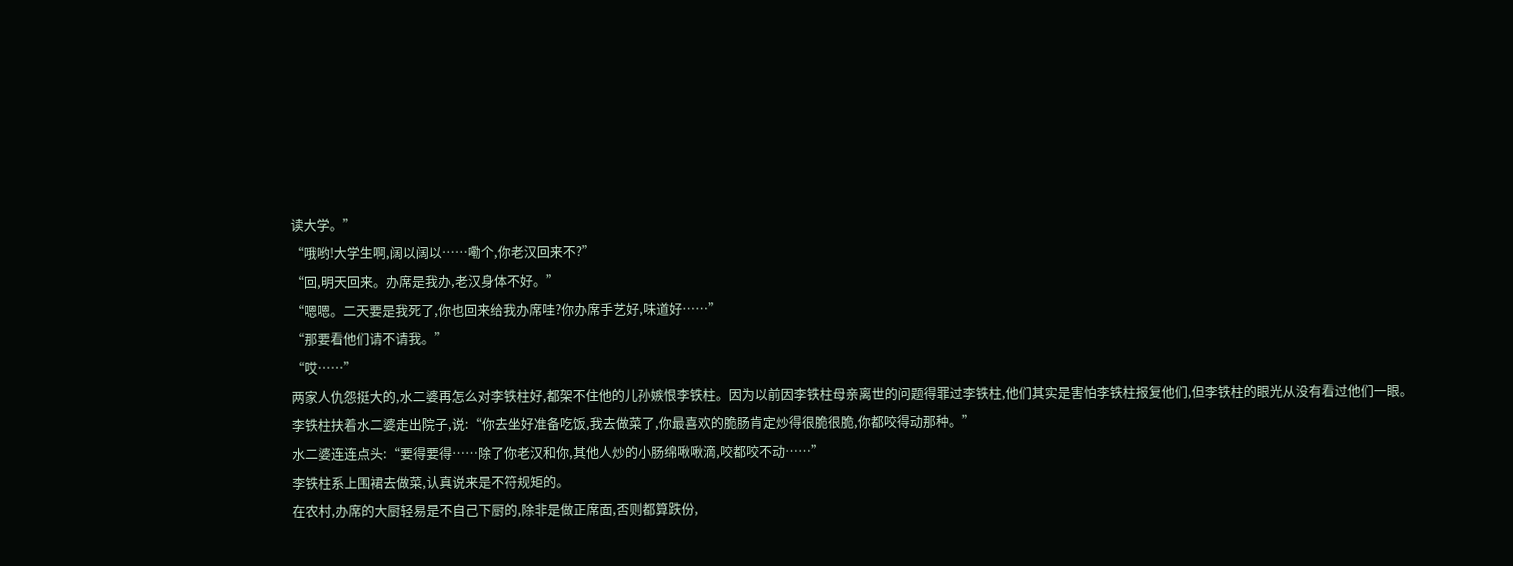读大学。”
“哦哟!大学生啊,阔以阔以……嘞个,你老汉回来不?”
“回,明天回来。办席是我办,老汉身体不好。”
“嗯嗯。二天要是我死了,你也回来给我办席哇?你办席手艺好,味道好……”
“那要看他们请不请我。”
“哎……”
两家人仇怨挺大的,水二婆再怎么对李铁柱好,都架不住他的儿孙嫉恨李铁柱。因为以前因李铁柱母亲离世的问题得罪过李铁柱,他们其实是害怕李铁柱报复他们,但李铁柱的眼光从没有看过他们一眼。
李铁柱扶着水二婆走出院子,说:“你去坐好准备吃饭,我去做菜了,你最喜欢的脆肠肯定炒得很脆很脆,你都咬得动那种。”
水二婆连连点头:“要得要得……除了你老汉和你,其他人炒的小肠绵啾啾滴,咬都咬不动……”
李铁柱系上围裙去做菜,认真说来是不符规矩的。
在农村,办席的大厨轻易是不自己下厨的,除非是做正席面,否则都算跌份,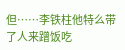但……李铁柱他特么带了人来蹭饭吃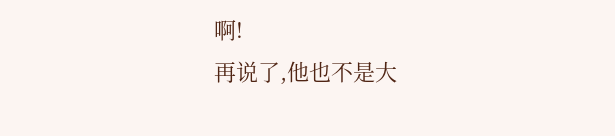啊!
再说了,他也不是大